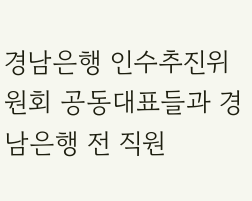경남은행 인수추진위원회 공동대표들과 경남은행 전 직원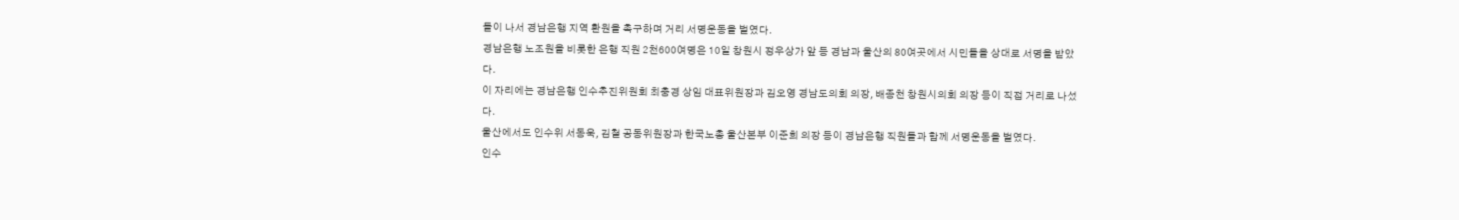들이 나서 경남은행 지역 환원을 촉구하며 거리 서명운동을 벌였다.
경남은행 노조원을 비롯한 은행 직원 2천600여명은 10일 창원시 정우상가 앞 등 경남과 울산의 80여곳에서 시민들을 상대로 서명을 받았다.
이 자리에는 경남은행 인수추진위원회 최충경 상임 대표위원장과 김오영 경남도의회 의장, 배종천 창원시의회 의장 등이 직접 거리로 나섰다.
울산에서도 인수위 서동욱, 김철 공동위원장과 한국노총 울산본부 이준희 의장 등이 경남은행 직원들과 함께 서명운동을 벌였다.
인수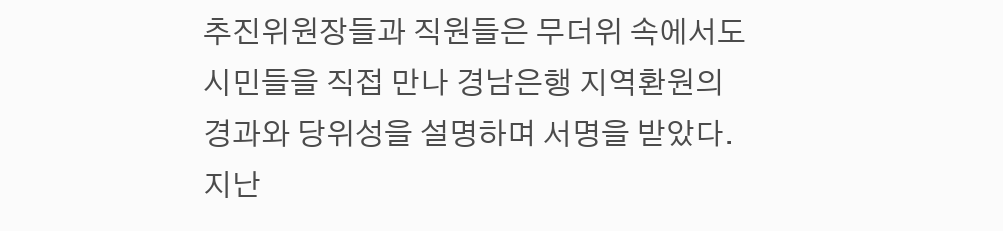추진위원장들과 직원들은 무더위 속에서도 시민들을 직접 만나 경남은행 지역환원의 경과와 당위성을 설명하며 서명을 받았다.
지난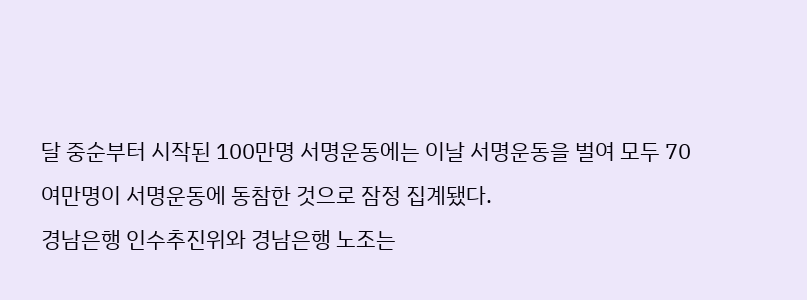달 중순부터 시작된 100만명 서명운동에는 이날 서명운동을 벌여 모두 70여만명이 서명운동에 동참한 것으로 잠정 집계됐다.
경남은행 인수추진위와 경남은행 노조는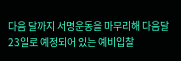다음 달까지 서명운동을 마무리해 다음달 23일로 예정되어 있는 예비입찰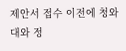제안서 접수 이전에 청와대와 정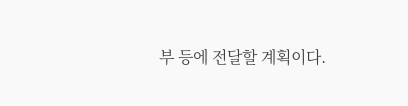부 등에 전달할 계획이다.